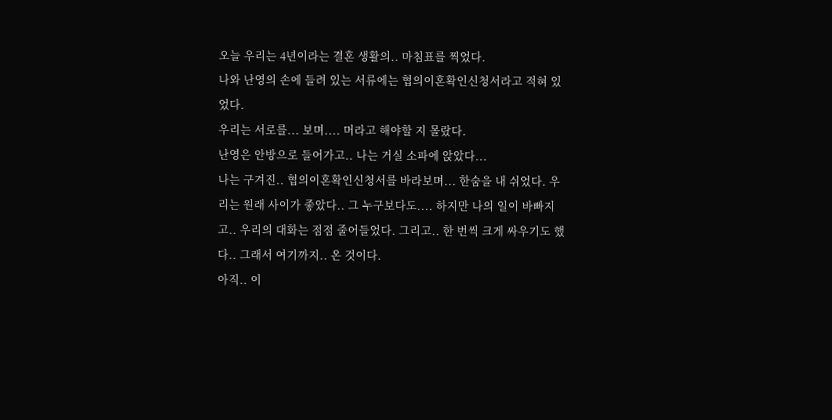오늘 우리는 4년이라는 결혼 생활의.. 마침표를 찍었다.
나와 난영의 손에 들려 있는 서류에는 협의이혼확인신청서라고 적혀 있었다.
우리는 서로를... 보며.... 머라고 해야할 지 몰랐다.
난영은 안방으로 들어가고.. 나는 거실 소파에 앉았다...
나는 구겨진.. 협의이혼확인신청서를 바라보며... 한숨을 내 쉬었다. 우리는 원래 사이가 좋았다.. 그 누구보다도.... 하지만 나의 일이 바빠지고.. 우리의 대화는 점점 줄어들었다. 그리고.. 한 번씩 크게 싸우기도 했다.. 그래서 여기까지.. 온 것이다.
아직.. 이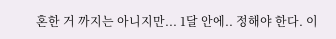혼한 거 까지는 아니지만... 1달 안에.. 정해야 한다. 이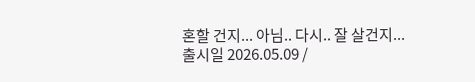혼할 건지... 아님.. 다시.. 잘 살건지...
출시일 2026.05.09 /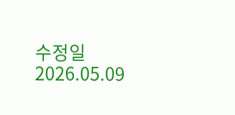수정일 2026.05.09